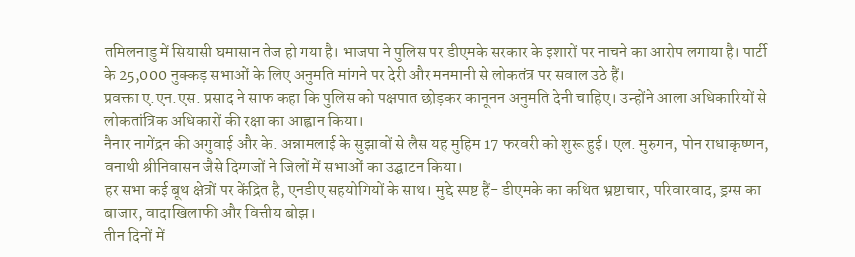तमिलनाडु में सियासी घमासान तेज हो गया है। भाजपा ने पुलिस पर डीएमके सरकार के इशारों पर नाचने का आरोप लगाया है। पार्टी के 25,000 नुक्कड़ सभाओं के लिए अनुमति मांगने पर देरी और मनमानी से लोकतंत्र पर सवाल उठे हैं।
प्रवक्ता ए.एन.एस. प्रसाद ने साफ कहा कि पुलिस को पक्षपात छोड़कर कानूनन अनुमति देनी चाहिए। उन्होंने आला अधिकारियों से लोकतांत्रिक अधिकारों की रक्षा का आह्वान किया।
नैनार नागेंद्रन की अगुवाई और के. अन्नामलाई के सुझावों से लैस यह मुहिम 17 फरवरी को शुरू हुई। एल. मुरुगन, पोन राधाकृष्णन, वनाथी श्रीनिवासन जैसे दिग्गजों ने जिलों में सभाओं का उद्घाटन किया।
हर सभा कई बूथ क्षेत्रों पर केंद्रित है, एनडीए सहयोगियों के साथ। मुद्दे स्पष्ट हैं- डीएमके का कथित भ्रष्टाचार, परिवारवाद, ड्रग्स का बाजार, वादाखिलाफी और वित्तीय बोझ।
तीन दिनों में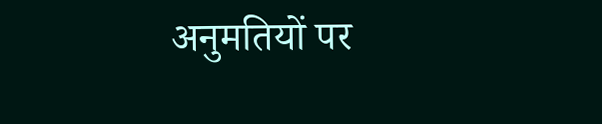अनुमतियों पर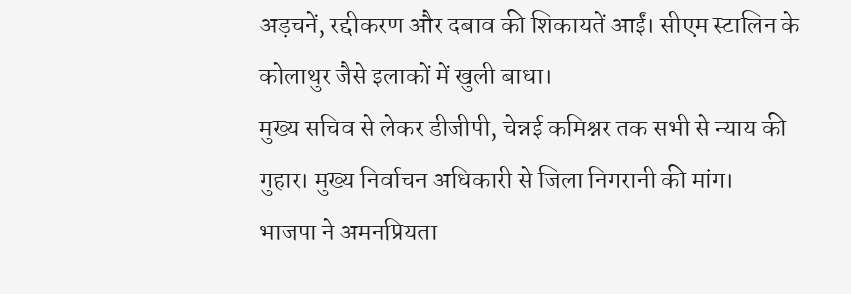अड़चनें, रद्दीकरण और दबाव की शिकायतें आईं। सीएम स्टालिन के कोलाथुर जैसे इलाकों में खुली बाधा।
मुख्य सचिव से लेकर डीजीपी, चेन्नई कमिश्नर तक सभी से न्याय की गुहार। मुख्य निर्वाचन अधिकारी से जिला निगरानी की मांग।
भाजपा ने अमनप्रियता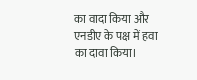का वादा किया और एनडीए के पक्ष में हवा का दावा किया।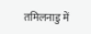तमिलनाडु में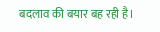बदलाव की बयार बह रही है।